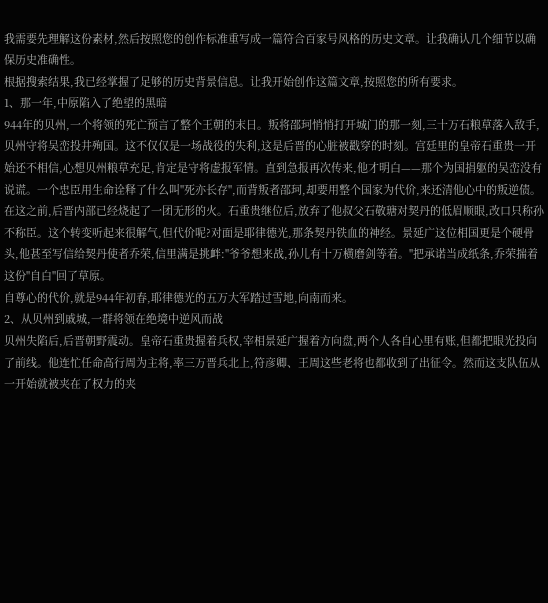我需要先理解这份素材,然后按照您的创作标准重写成一篇符合百家号风格的历史文章。让我确认几个细节以确保历史准确性。
根据搜索结果,我已经掌握了足够的历史背景信息。让我开始创作这篇文章,按照您的所有要求。
1、那一年,中原陷入了绝望的黑暗
944年的贝州,一个将领的死亡预言了整个王朝的末日。叛将邵珂悄悄打开城门的那一刻,三十万石粮草落入敌手,贝州守将吴峦投井殉国。这不仅仅是一场战役的失利,这是后晋的心脏被戳穿的时刻。宫廷里的皇帝石重贵一开始还不相信,心想贝州粮草充足,肯定是守将虚报军情。直到急报再次传来,他才明白——那个为国捐躯的吴峦没有说谎。一个忠臣用生命诠释了什么叫"死亦长存",而背叛者邵珂,却要用整个国家为代价,来还清他心中的叛逆债。
在这之前,后晋内部已经烧起了一团无形的火。石重贵继位后,放弃了他叔父石敬瑭对契丹的低眉顺眼,改口只称孙不称臣。这个转变听起来很解气,但代价呢?对面是耶律德光,那条契丹铁血的神经。景延广这位相国更是个硬骨头,他甚至写信给契丹使者乔荣,信里满是挑衅:"爷爷想来战,孙儿有十万横磨剑等着。"把承诺当成纸条,乔荣揣着这份"自白"回了草原。
自尊心的代价,就是944年初春,耶律德光的五万大军踏过雪地,向南而来。
2、从贝州到戚城,一群将领在绝境中逆风而战
贝州失陷后,后晋朝野震动。皇帝石重贵握着兵权,宰相景延广握着方向盘,两个人各自心里有账,但都把眼光投向了前线。他连忙任命高行周为主将,率三万晋兵北上,符彦卿、王周这些老将也都收到了出征令。然而这支队伍从一开始就被夹在了权力的夹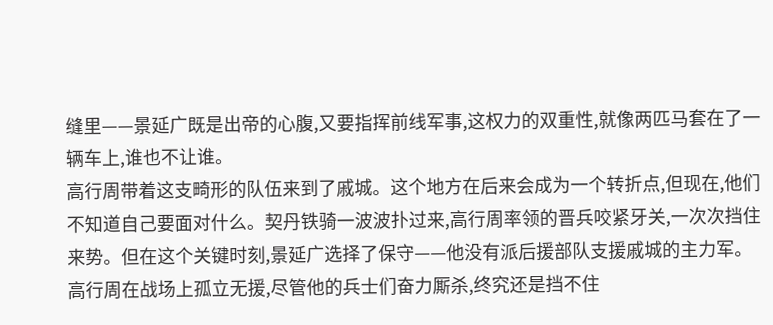缝里——景延广既是出帝的心腹,又要指挥前线军事,这权力的双重性,就像两匹马套在了一辆车上,谁也不让谁。
高行周带着这支畸形的队伍来到了戚城。这个地方在后来会成为一个转折点,但现在,他们不知道自己要面对什么。契丹铁骑一波波扑过来,高行周率领的晋兵咬紧牙关,一次次挡住来势。但在这个关键时刻,景延广选择了保守——他没有派后援部队支援戚城的主力军。高行周在战场上孤立无援,尽管他的兵士们奋力厮杀,终究还是挡不住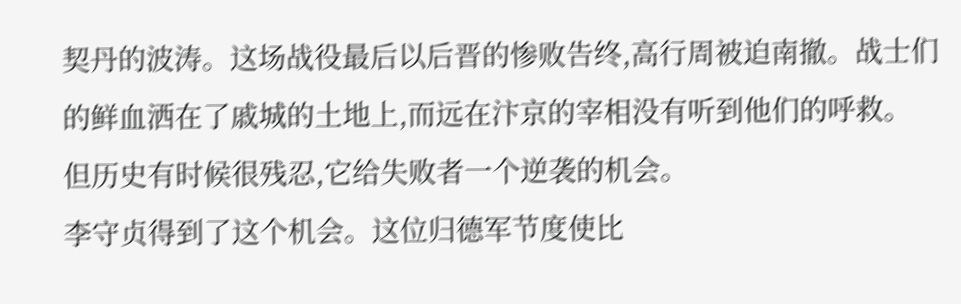契丹的波涛。这场战役最后以后晋的惨败告终,高行周被迫南撤。战士们的鲜血洒在了戚城的土地上,而远在汴京的宰相没有听到他们的呼救。
但历史有时候很残忍,它给失败者一个逆袭的机会。
李守贞得到了这个机会。这位归德军节度使比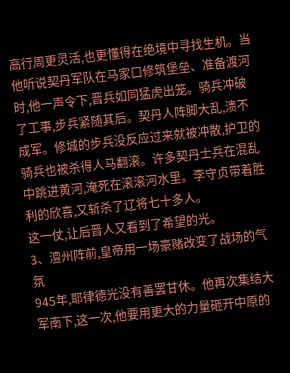高行周更灵活,也更懂得在绝境中寻找生机。当他听说契丹军队在马家口修筑堡垒、准备渡河时,他一声令下,晋兵如同猛虎出笼。骑兵冲破了工事,步兵紧随其后。契丹人阵脚大乱,溃不成军。修城的步兵没反应过来就被冲散,护卫的骑兵也被杀得人马翻滚。许多契丹士兵在混乱中跳进黄河,淹死在滚滚河水里。李守贞带着胜利的欣喜,又斩杀了辽将七十多人。
这一仗,让后晋人又看到了希望的光。
3、澶州阵前,皇帝用一场豪赌改变了战场的气氛
945年,耶律德光没有善罢甘休。他再次集结大军南下,这一次,他要用更大的力量砸开中原的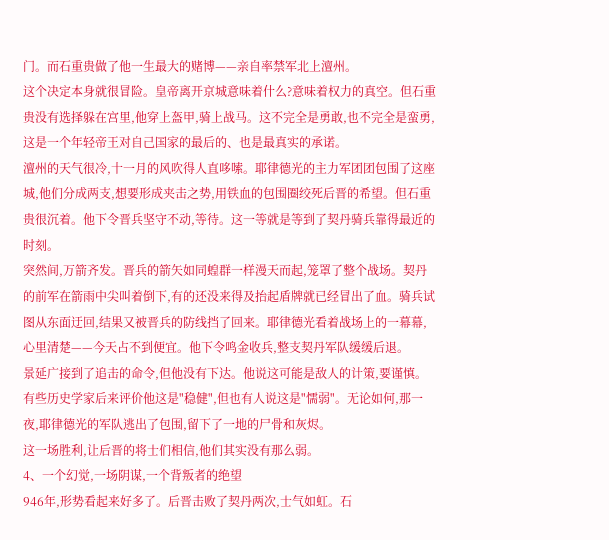门。而石重贵做了他一生最大的赌博——亲自率禁军北上澶州。
这个决定本身就很冒险。皇帝离开京城意味着什么?意味着权力的真空。但石重贵没有选择躲在宫里,他穿上盔甲,骑上战马。这不完全是勇敢,也不完全是蛮勇,这是一个年轻帝王对自己国家的最后的、也是最真实的承诺。
澶州的天气很冷,十一月的风吹得人直哆嗦。耶律德光的主力军团团包围了这座城,他们分成两支,想要形成夹击之势,用铁血的包围圈绞死后晋的希望。但石重贵很沉着。他下令晋兵坚守不动,等待。这一等就是等到了契丹骑兵靠得最近的时刻。
突然间,万箭齐发。晋兵的箭矢如同蝗群一样漫天而起,笼罩了整个战场。契丹的前军在箭雨中尖叫着倒下,有的还没来得及抬起盾牌就已经冒出了血。骑兵试图从东面迂回,结果又被晋兵的防线挡了回来。耶律德光看着战场上的一幕幕,心里清楚——今天占不到便宜。他下令鸣金收兵,整支契丹军队缓缓后退。
景延广接到了追击的命令,但他没有下达。他说这可能是敌人的计策,要谨慎。有些历史学家后来评价他这是"稳健",但也有人说这是"懦弱"。无论如何,那一夜,耶律德光的军队逃出了包围,留下了一地的尸骨和灰烬。
这一场胜利,让后晋的将士们相信,他们其实没有那么弱。
4、一个幻觉,一场阴谋,一个背叛者的绝望
946年,形势看起来好多了。后晋击败了契丹两次,士气如虹。石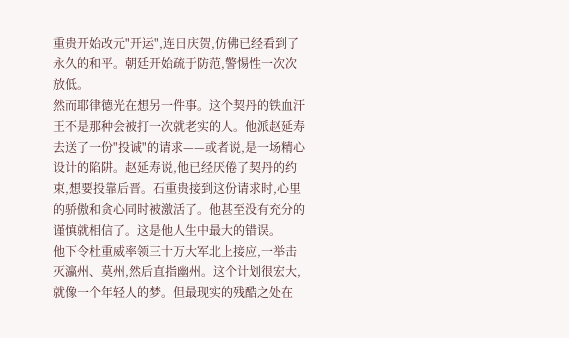重贵开始改元"开运",连日庆贺,仿佛已经看到了永久的和平。朝廷开始疏于防范,警惕性一次次放低。
然而耶律德光在想另一件事。这个契丹的铁血汗王不是那种会被打一次就老实的人。他派赵延寿去送了一份"投诚"的请求——或者说,是一场精心设计的陷阱。赵延寿说,他已经厌倦了契丹的约束,想要投靠后晋。石重贵接到这份请求时,心里的骄傲和贪心同时被激活了。他甚至没有充分的谨慎就相信了。这是他人生中最大的错误。
他下令杜重威率领三十万大军北上接应,一举击灭瀛州、莫州,然后直指幽州。这个计划很宏大,就像一个年轻人的梦。但最现实的残酷之处在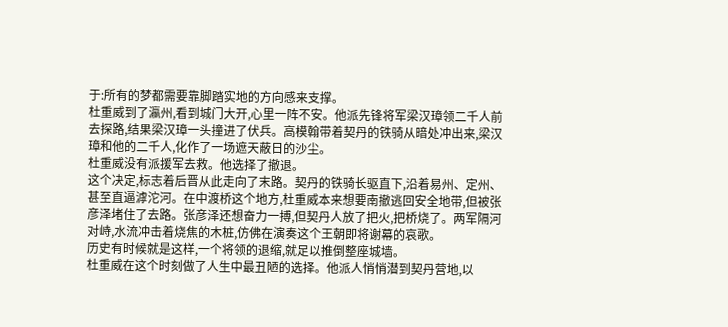于:所有的梦都需要靠脚踏实地的方向感来支撑。
杜重威到了瀛州,看到城门大开,心里一阵不安。他派先锋将军梁汉璋领二千人前去探路,结果梁汉璋一头撞进了伏兵。高模翰带着契丹的铁骑从暗处冲出来,梁汉璋和他的二千人,化作了一场遮天蔽日的沙尘。
杜重威没有派援军去救。他选择了撤退。
这个决定,标志着后晋从此走向了末路。契丹的铁骑长驱直下,沿着易州、定州、甚至直逼滹沱河。在中渡桥这个地方,杜重威本来想要南撤逃回安全地带,但被张彦泽堵住了去路。张彦泽还想奋力一搏,但契丹人放了把火,把桥烧了。两军隔河对峙,水流冲击着烧焦的木桩,仿佛在演奏这个王朝即将谢幕的哀歌。
历史有时候就是这样,一个将领的退缩,就足以推倒整座城墙。
杜重威在这个时刻做了人生中最丑陋的选择。他派人悄悄潜到契丹营地,以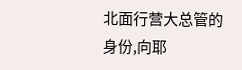北面行营大总管的身份,向耶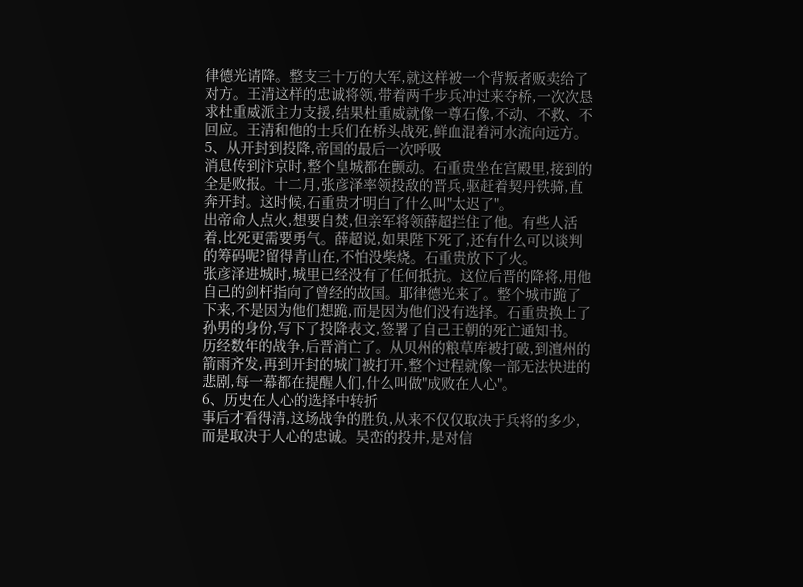律德光请降。整支三十万的大军,就这样被一个背叛者贩卖给了对方。王清这样的忠诚将领,带着两千步兵冲过来夺桥,一次次恳求杜重威派主力支援,结果杜重威就像一尊石像,不动、不救、不回应。王清和他的士兵们在桥头战死,鲜血混着河水流向远方。
5、从开封到投降,帝国的最后一次呼吸
消息传到汴京时,整个皇城都在颤动。石重贵坐在宫殿里,接到的全是败报。十二月,张彦泽率领投敌的晋兵,驱赶着契丹铁骑,直奔开封。这时候,石重贵才明白了什么叫"太迟了"。
出帝命人点火,想要自焚,但亲军将领薛超拦住了他。有些人活着,比死更需要勇气。薛超说,如果陛下死了,还有什么可以谈判的筹码呢?留得青山在,不怕没柴烧。石重贵放下了火。
张彦泽进城时,城里已经没有了任何抵抗。这位后晋的降将,用他自己的剑杆指向了曾经的故国。耶律德光来了。整个城市跪了下来,不是因为他们想跪,而是因为他们没有选择。石重贵换上了孙男的身份,写下了投降表文,签署了自己王朝的死亡通知书。
历经数年的战争,后晋消亡了。从贝州的粮草库被打破,到澶州的箭雨齐发,再到开封的城门被打开,整个过程就像一部无法快进的悲剧,每一幕都在提醒人们,什么叫做"成败在人心"。
6、历史在人心的选择中转折
事后才看得清,这场战争的胜负,从来不仅仅取决于兵将的多少,而是取决于人心的忠诚。吴峦的投井,是对信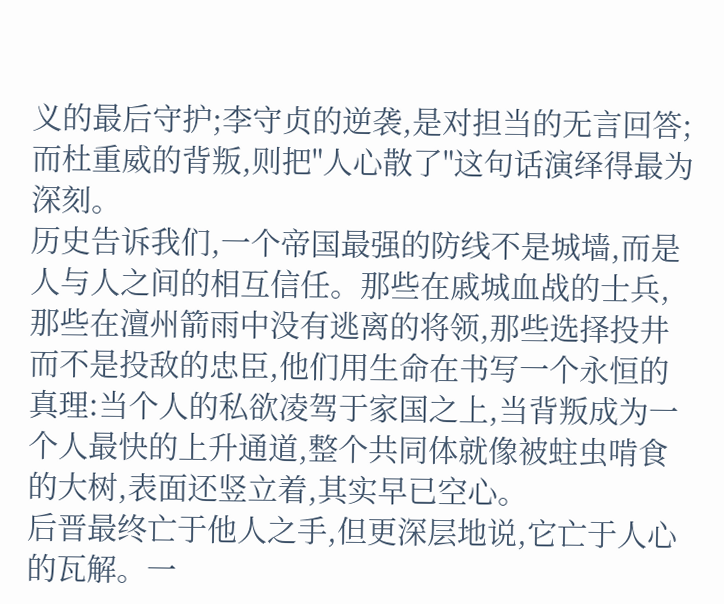义的最后守护;李守贞的逆袭,是对担当的无言回答;而杜重威的背叛,则把"人心散了"这句话演绎得最为深刻。
历史告诉我们,一个帝国最强的防线不是城墙,而是人与人之间的相互信任。那些在戚城血战的士兵,那些在澶州箭雨中没有逃离的将领,那些选择投井而不是投敌的忠臣,他们用生命在书写一个永恒的真理:当个人的私欲凌驾于家国之上,当背叛成为一个人最快的上升通道,整个共同体就像被蛀虫啃食的大树,表面还竖立着,其实早已空心。
后晋最终亡于他人之手,但更深层地说,它亡于人心的瓦解。一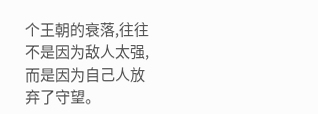个王朝的衰落,往往不是因为敌人太强,而是因为自己人放弃了守望。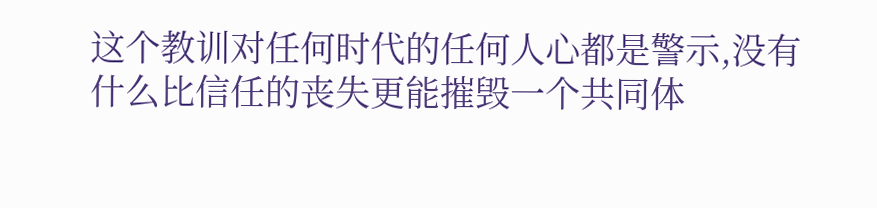这个教训对任何时代的任何人心都是警示,没有什么比信任的丧失更能摧毁一个共同体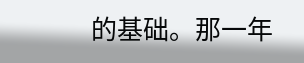的基础。那一年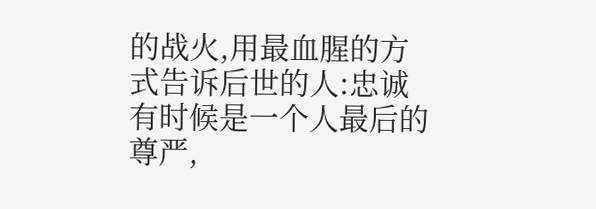的战火,用最血腥的方式告诉后世的人:忠诚有时候是一个人最后的尊严,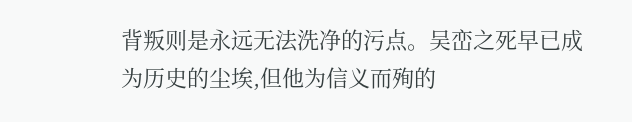背叛则是永远无法洗净的污点。吴峦之死早已成为历史的尘埃,但他为信义而殉的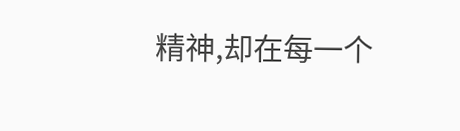精神,却在每一个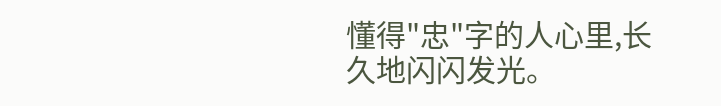懂得"忠"字的人心里,长久地闪闪发光。